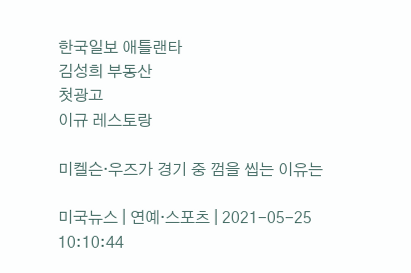한국일보 애틀랜타
김성희 부동산
첫광고
이규 레스토랑

미켈슨·우즈가 경기 중 껌을 씹는 이유는

미국뉴스 | 연예·스포츠 | 2021-05-25 10:10:44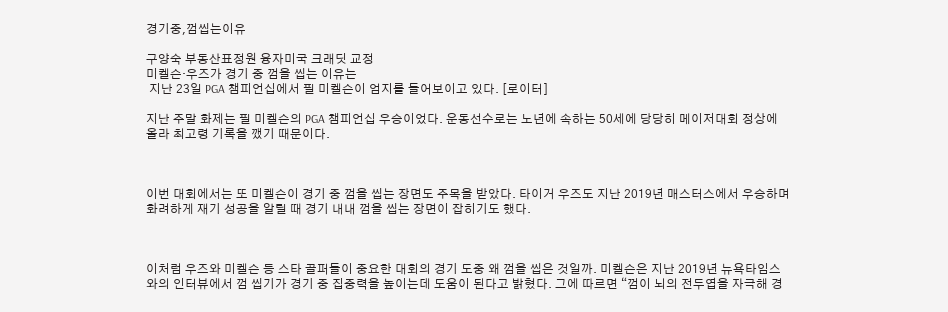경기중,껌씹는이유

구양숙 부동산표정원 융자미국 크래딧 교정
미켈슨·우즈가 경기 중 껌을 씹는 이유는
 지난 23일 PGA 챔피언십에서 필 미켈슨이 엄지를 들어보이고 있다. [로이터]

지난 주말 화제는 필 미켈슨의 PGA 챔피언십 우승이었다. 운동선수로는 노년에 속하는 50세에 당당히 메이저대회 정상에 올라 최고령 기록을 깼기 때문이다.



이번 대회에서는 또 미켈슨이 경기 중 껌을 씹는 장면도 주목을 받았다. 타이거 우즈도 지난 2019년 매스터스에서 우승하며 화려하게 재기 성공을 알릴 때 경기 내내 껌을 씹는 장면이 잡히기도 했다.



이처럼 우즈와 미켈슨 등 스타 골퍼들이 중요한 대회의 경기 도중 왜 껌을 씹은 것일까. 미켈슨은 지난 2019년 뉴욕타임스와의 인터뷰에서 껌 씹기가 경기 중 집중력을 높이는데 도움이 된다고 밝혔다. 그에 따르면 “껌이 뇌의 전두엽을 자극해 경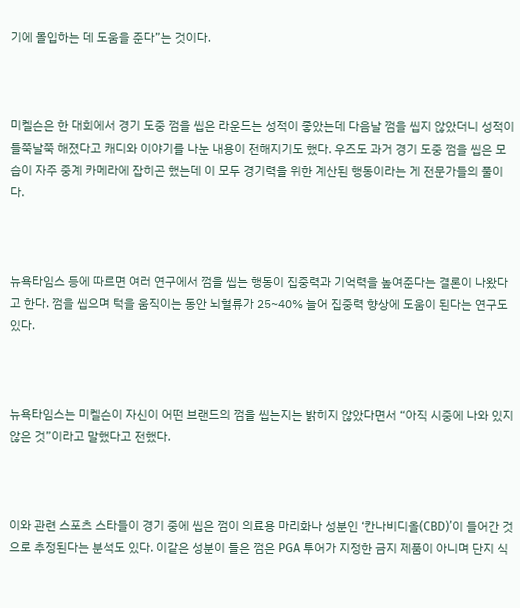기에 몰입하는 데 도움을 준다”는 것이다.



미켈슨은 한 대회에서 경기 도중 껌을 씹은 라운드는 성적이 좋았는데 다음날 껌을 씹지 않았더니 성적이 들쭉날쭉 해졌다고 캐디와 이야기를 나눈 내용이 전해지기도 했다. 우즈도 과거 경기 도중 껌을 씹은 모습이 자주 중계 카메라에 잡히곤 했는데 이 모두 경기력을 위한 계산된 행동이라는 게 전문가들의 풀이다.



뉴욕타임스 등에 따르면 여러 연구에서 껌을 씹는 행동이 집중력과 기억력을 높여준다는 결론이 나왔다고 한다. 껌을 씹으며 턱을 움직이는 동안 뇌혈류가 25~40% 늘어 집중력 향상에 도움이 된다는 연구도 있다.



뉴욕타임스는 미켈슨이 자신이 어떤 브랜드의 껌을 씹는지는 밝히지 않았다면서 “아직 시중에 나와 있지 않은 것”이라고 말했다고 전했다.



이와 관련 스포츠 스타들이 경기 중에 씹은 껌이 의료용 마리화나 성분인 ‘칸나비디올(CBD)’이 들어간 것으로 추정된다는 분석도 있다. 이같은 성분이 들은 껌은 PGA 투어가 지정한 금지 제품이 아니며 단지 식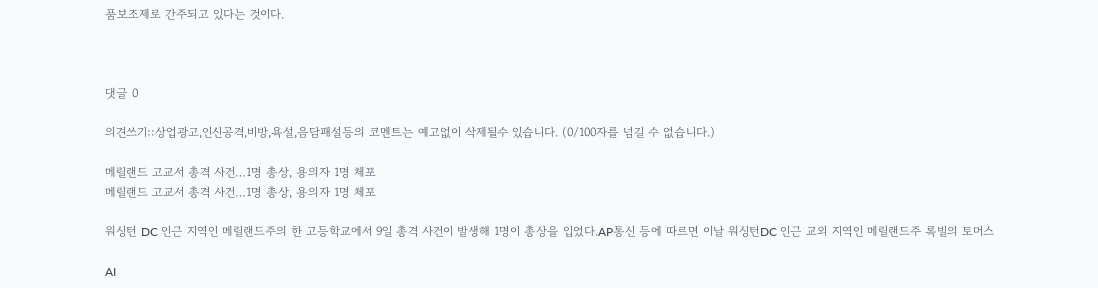품보조제로 간주되고 있다는 것이다.



댓글 0

의견쓰기::상업광고,인신공격,비방,욕설,음담패설등의 코멘트는 예고없이 삭제될수 있습니다. (0/100자를 넘길 수 없습니다.)

메릴랜드 고교서 총격 사건…1명 총상, 용의자 1명 체포
메릴랜드 고교서 총격 사건…1명 총상, 용의자 1명 체포

워싱턴 DC 인근 지역인 메릴랜드주의 한 고등학교에서 9일 총격 사건이 발생해 1명이 총상을 입었다.AP통신 등에 따르면 이날 워싱턴DC 인근 교외 지역인 메릴랜드주 록빌의 토머스

AI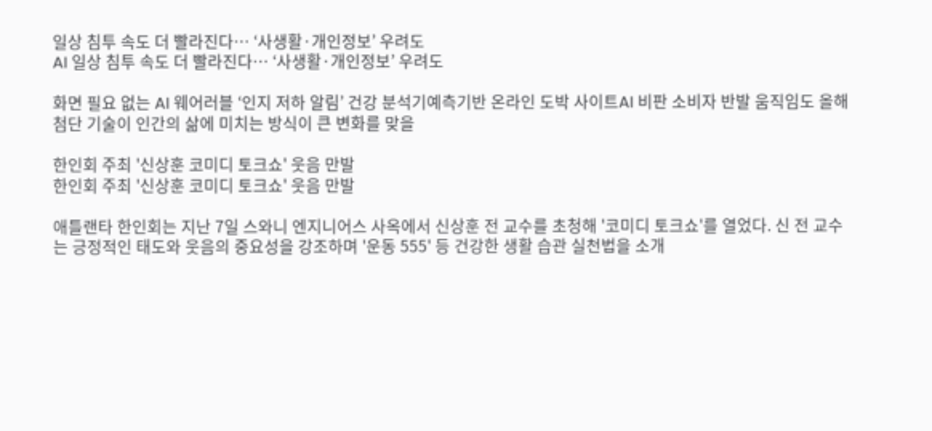일상 침투 속도 더 빨라진다… ‘사생활·개인정보’ 우려도
AI 일상 침투 속도 더 빨라진다… ‘사생활·개인정보’ 우려도

화면 필요 없는 AI 웨어러블 ‘인지 저하 알림’ 건강 분석기예측기반 온라인 도박 사이트AI 비판 소비자 반발 움직임도 올해 첨단 기술이 인간의 삶에 미치는 방식이 큰 변화를 맞을

한인회 주최 '신상훈 코미디 토크쇼' 웃음 만발
한인회 주최 '신상훈 코미디 토크쇼' 웃음 만발

애틀랜타 한인회는 지난 7일 스와니 엔지니어스 사옥에서 신상훈 전 교수를 초청해 '코미디 토크쇼'를 열었다. 신 전 교수는 긍정적인 태도와 웃음의 중요성을 강조하며 '운동 555' 등 건강한 생활 습관 실천법을 소개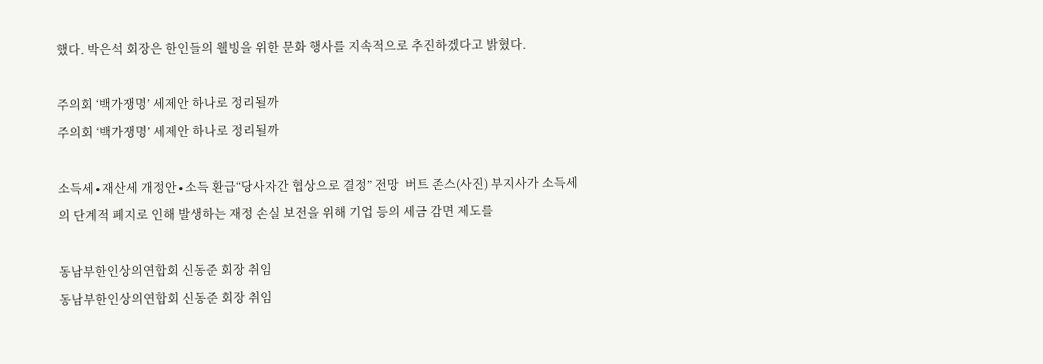했다. 박은석 회장은 한인들의 웰빙을 위한 문화 행사를 지속적으로 추진하겠다고 밝혔다.

주의회 ‘백가쟁명’ 세제안 하나로 정리될까
주의회 ‘백가쟁명’ 세제안 하나로 정리될까

소득세∙재산세 개정안∙소득 환급“당사자간 협상으로 결정” 전망  버트 존스(사진) 부지사가 소득세의 단계적 폐지로 인해 발생하는 재정 손실 보전을 위해 기업 등의 세금 감면 제도를

동남부한인상의연합회 신동준 회장 취임
동남부한인상의연합회 신동준 회장 취임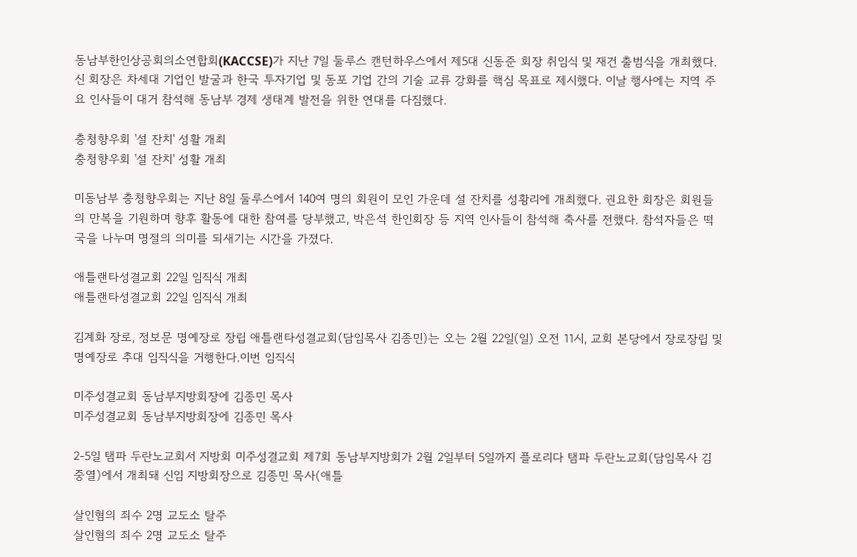동남부한인상공회의소연합회(KACCSE)가 지난 7일 둘루스 캔턴하우스에서 제5대 신동준 회장 취임식 및 재건 출범식을 개최했다. 신 회장은 차세대 기업인 발굴과 한국 투자기업 및 동포 기업 간의 기술 교류 강화를 핵심 목표로 제시했다. 이날 행사에는 지역 주요 인사들이 대거 참석해 동남부 경제 생태계 발전을 위한 연대를 다짐했다.

충청향우회 '설 잔치' 성활 개최
충청향우회 '설 잔치' 성활 개최

미동남부 충청향우회는 지난 8일 둘루스에서 140여 명의 회원이 모인 가운데 설 잔치를 성황리에 개최했다. 권요한 회장은 회원들의 만복을 기원하며 향후 활동에 대한 참여를 당부했고, 박은석 한인회장 등 지역 인사들이 참석해 축사를 전했다. 참석자들은 떡국을 나누며 명절의 의미를 되새기는 시간을 가졌다.

애틀랜타성결교회 22일 임직식 개최
애틀랜타성결교회 22일 임직식 개최

김계화 장로, 정보문 명예장로 장립 애틀랜타성결교회(담임목사 김종민)는 오는 2월 22일(일) 오전 11시, 교회 본당에서 장로장립 및 명예장로 추대 임직식을 거행한다.이번 임직식

미주성결교회 동남부지방회장에 김종민 목사
미주성결교회 동남부지방회장에 김종민 목사

2-5일 탬파 두란노교회서 지방회 미주성결교회 제7회 동남부지방회가 2월 2일부터 5일까지 플로리다 탬파 두란노교회(담임목사 김중열)에서 개최돼 신임 지방회장으로 김종민 목사(애틀

살인혐의 죄수 2명 교도소 탈주
살인혐의 죄수 2명 교도소 탈주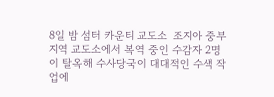8일 밤 섬터 카운티 교도소  조지아 중부지역 교도소에서 복역 중인 수감자 2명이 탈옥해 수사당국이 대대적인 수색 작업에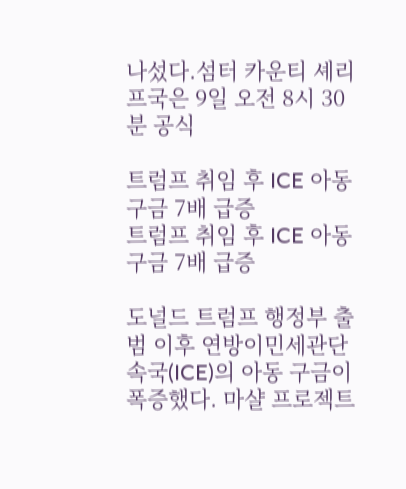나섰다.섬터 카운티 셰리프국은 9일 오전 8시 30분 공식

트럼프 취임 후 ICE 아동 구금 7배 급증
트럼프 취임 후 ICE 아동 구금 7배 급증

도널드 트럼프 행정부 출범 이후 연방이민세관단속국(ICE)의 아동 구금이 폭증했다. 마샬 프로젝트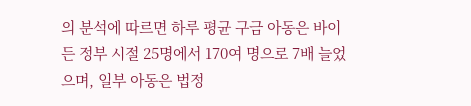의 분석에 따르면 하루 평균 구금 아동은 바이든 정부 시절 25명에서 170여 명으로 7배 늘었으며, 일부 아동은 법정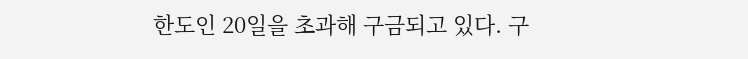한도인 20일을 초과해 구금되고 있다. 구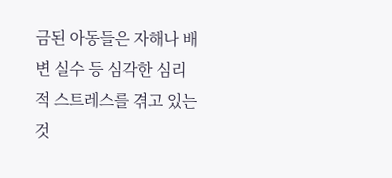금된 아동들은 자해나 배변 실수 등 심각한 심리적 스트레스를 겪고 있는 것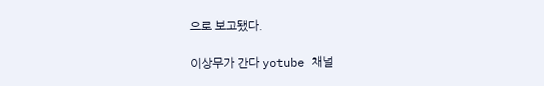으로 보고됐다.

이상무가 간다 yotube 채널